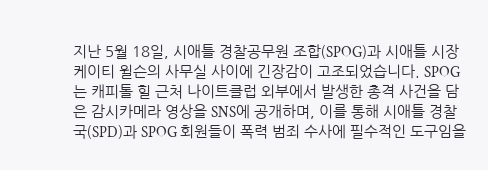지난 5월 18일, 시애틀 경찰공무원 조합(SPOG)과 시애틀 시장 케이티 윌슨의 사무실 사이에 긴장감이 고조되었습니다. SPOG는 캐피톨 힐 근처 나이트클럽 외부에서 발생한 총격 사건을 담은 감시카메라 영상을 SNS에 공개하며, 이를 통해 시애틀 경찰국(SPD)과 SPOG 회원들이 폭력 범죄 수사에 필수적인 도구임을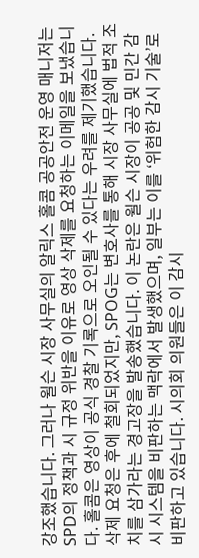강조했습니다. 그러나 윌슨 시장 사무실의 알릭스 홀콤 공공안전 운영 매니저는 SPD의 정책과 시 규정 위반을 이유로 영상 삭제를 요청하는 이메일을 보냈습니다. 홀콤은 영상이 공식 경찰 기록으로 오인될 수 있다는 우려를 제기했습니다. 삭제 요청은 후에 철회되었지만, SPOG는 변호사를 통해 시장 사무실에 법적 조치를 삼가라는 경고장을 발송했습니다. 이 논란은 윌슨 시장이 공공 및 민간 감시 시스템을 비판하는 맥락에서 발생했으며, 일부는 이를 ‘위험한 감시 기술’로 비판하고 있습니다. 시의회 의원들은 이 감시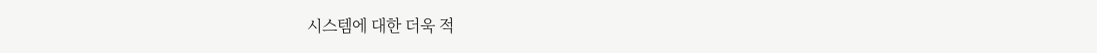시스템에 대한 더욱 적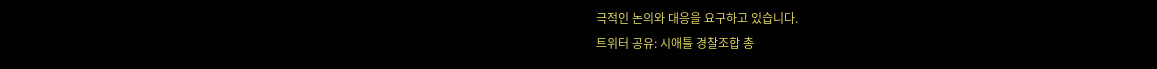극적인 논의와 대응을 요구하고 있습니다.
트위터 공유: 시애틀 경찰조합 총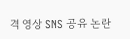격 영상 SNS 공유 논란